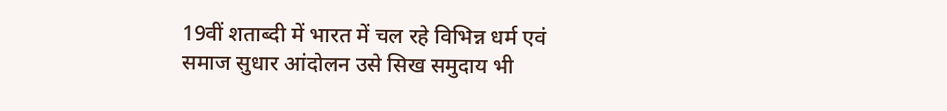19वीं शताब्दी में भारत में चल रहे विभिन्न धर्म एवं समाज सुधार आंदोलन उसे सिख समुदाय भी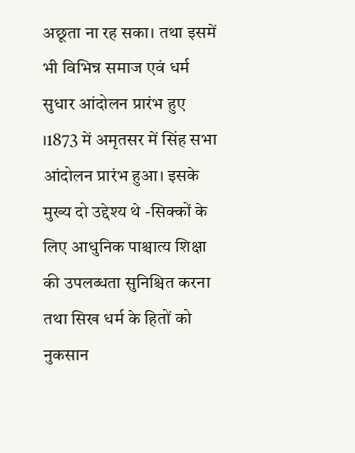अछूता ना रह सका। तथा इसमें भी विभिन्न समाज एवं धर्म सुधार आंदोलन प्रारंभ हुए ।1873 में अमृतसर में सिंह सभा आंदोलन प्रारंभ हुआ। इसके मुख्य दो उद्देश्य थे -सिक्कों के लिए आधुनिक पाश्चात्य शिक्षा की उपलब्धता सुनिश्चित करना तथा सिख धर्म के हितों को नुकसान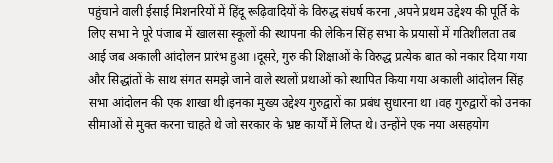पहुंचाने वाली ईसाई मिशनरियों में हिंदू रूढ़िवादियों के विरुद्ध संघर्ष करना ,अपने प्रथम उद्देश्य की पूर्ति के लिए सभा ने पूरे पंजाब में खालसा स्कूलों की स्थापना की लेकिन सिंह सभा के प्रयासों में गतिशीलता तब आई जब अकाली आंदोलन प्रारंभ हुआ ।दूसरे, गुरु की शिक्षाओं के विरुद्ध प्रत्येक बात को नकार दिया गया और सिद्धांतों के साथ संगत समझे जाने वाले स्थलों प्रथाओं को स्थापित किया गया अकाली आंदोलन सिंह सभा आंदोलन की एक शाखा थी।इनका मुख्य उद्देश्य गुरुद्वारों का प्रबंध सुधारना था ।वह गुरुद्वारों को उनका सीमाओं से मुक्त करना चाहते थे जो सरकार के भ्रष्ट कार्यों में लिप्त थे। उन्होंने एक नया असहयोग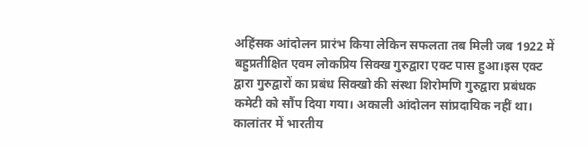अहिंसक आंदोलन प्रारंभ किया लेकिन सफलता तब मिली जब 1922 में बहुप्रतीक्षित एवम लोकप्रिय सिक्ख गुरुद्वारा एक्ट पास हुआ।इस एक्ट द्वारा गुरुद्वारों का प्रबंध सिक्खो की संस्था शिरोमणि गुरुद्वारा प्रबंधक कमेटी को सौंप दिया गया। अकाली आंदोलन सांप्रदायिक नहीं था। कालांतर में भारतीय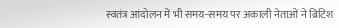स्वतंत्र आंदोलन में भी समय-समय पर अकाली नेताओं ने ब्रिटिश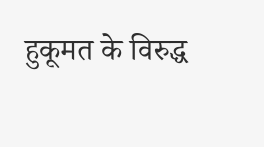हुकूमत के विरुद्ध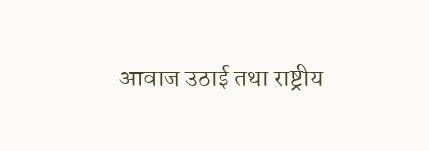आवाज उठाई तथा राष्ट्रीय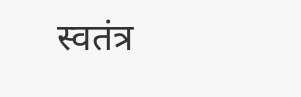स्वतंत्र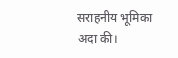सराहनीय भूमिका अदा की।